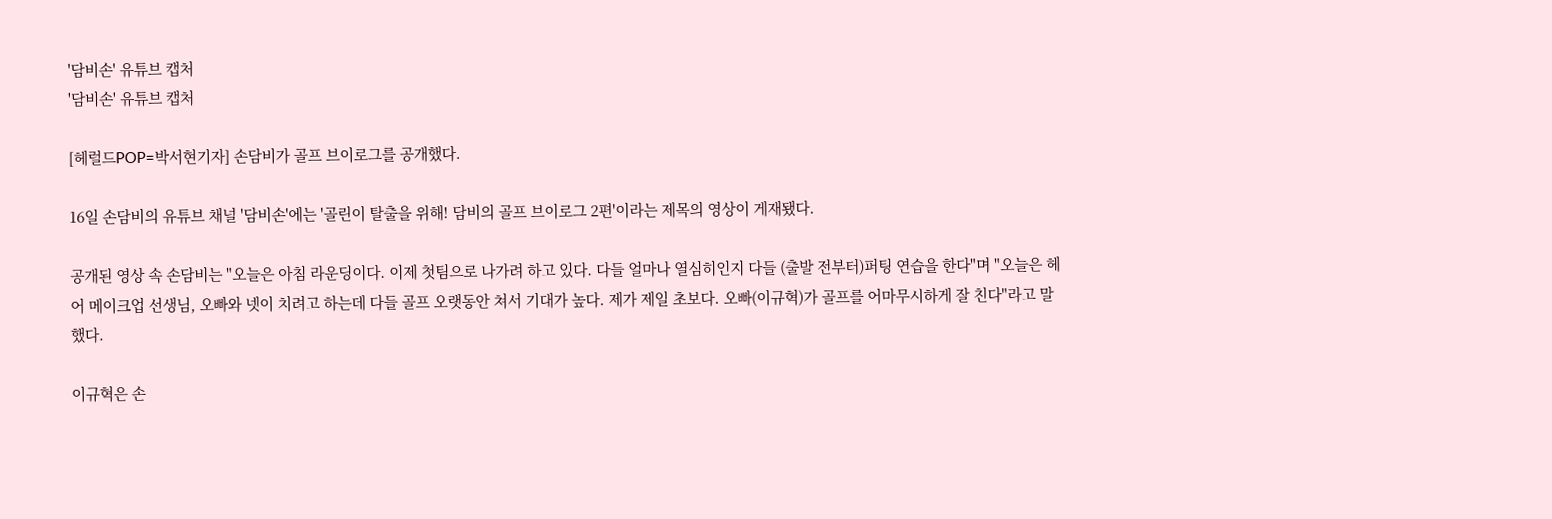'담비손' 유튜브 캡처
'담비손' 유튜브 캡처

[헤럴드POP=박서현기자] 손담비가 골프 브이로그를 공개했다.

16일 손담비의 유튜브 채널 '담비손'에는 '골린이 탈출을 위해! 담비의 골프 브이로그 2편'이라는 제목의 영상이 게재됐다.

공개된 영상 속 손담비는 "오늘은 아침 라운딩이다. 이제 첫팀으로 나가려 하고 있다. 다들 얼마나 열심히인지 다들 (출발 전부터)퍼팅 연습을 한다"며 "오늘은 헤어 메이크업 선생님, 오빠와 넷이 치려고 하는데 다들 골프 오랫동안 쳐서 기대가 높다. 제가 제일 초보다. 오빠(이규혁)가 골프를 어마무시하게 잘 친다"라고 말했다.

이규혁은 손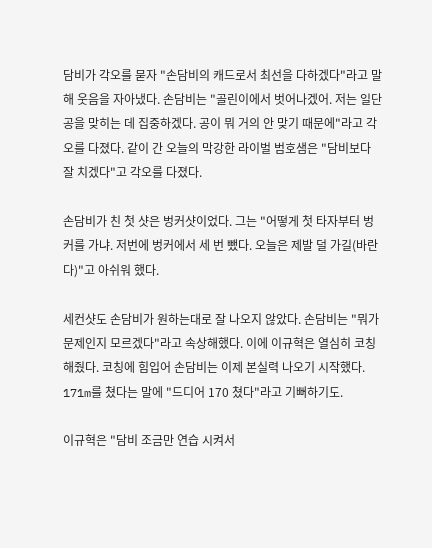담비가 각오를 묻자 "손담비의 캐드로서 최선을 다하겠다"라고 말해 웃음을 자아냈다. 손담비는 "골린이에서 벗어나겠어. 저는 일단 공을 맞히는 데 집중하겠다. 공이 뭐 거의 안 맞기 때문에"라고 각오를 다졌다. 같이 간 오늘의 막강한 라이벌 범호샘은 "담비보다 잘 치겠다"고 각오를 다졌다.

손담비가 친 첫 샷은 벙커샷이었다. 그는 "어떻게 첫 타자부터 벙커를 가냐. 저번에 벙커에서 세 번 뺐다. 오늘은 제발 덜 가길(바란다)"고 아쉬워 했다.

세컨샷도 손담비가 원하는대로 잘 나오지 않았다. 손담비는 "뭐가 문제인지 모르겠다"라고 속상해했다. 이에 이규혁은 열심히 코칭해줬다. 코칭에 힘입어 손담비는 이제 본실력 나오기 시작했다. 171m를 쳤다는 말에 "드디어 170 쳤다"라고 기뻐하기도.

이규혁은 "담비 조금만 연습 시켜서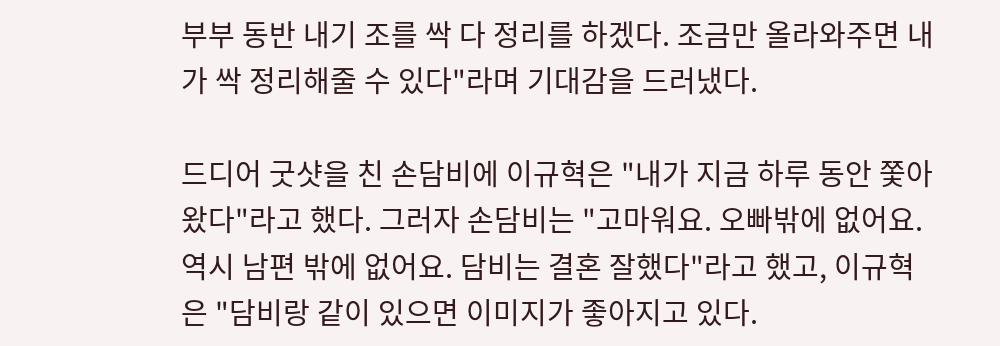부부 동반 내기 조를 싹 다 정리를 하겠다. 조금만 올라와주면 내가 싹 정리해줄 수 있다"라며 기대감을 드러냈다.

드디어 굿샷을 친 손담비에 이규혁은 "내가 지금 하루 동안 쫓아왔다"라고 했다. 그러자 손담비는 "고마워요. 오빠밖에 없어요. 역시 남편 밖에 없어요. 담비는 결혼 잘했다"라고 했고, 이규혁은 "담비랑 같이 있으면 이미지가 좋아지고 있다.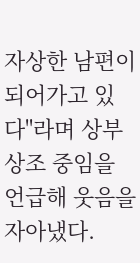자상한 남편이 되어가고 있다"라며 상부상조 중임을 언급해 웃음을 자아냈다.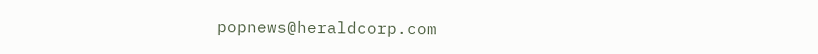popnews@heraldcorp.com